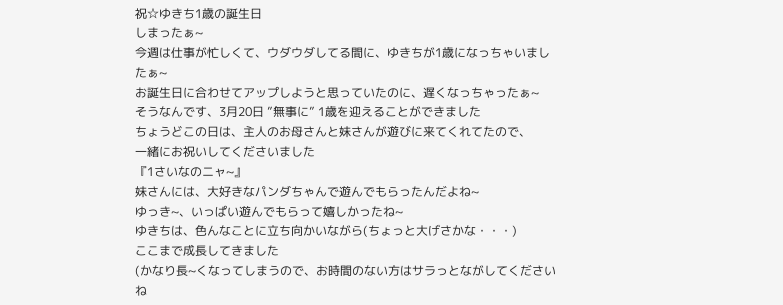祝☆ゆきち1歳の誕生日
しまったぁ~
今週は仕事が忙しくて、ウダウダしてる間に、ゆきちが1歳になっちゃいましたぁ~
お誕生日に合わせてアップしようと思っていたのに、遅くなっちゃったぁ~
そうなんです、3月20日 ”無事に” 1歳を迎えることができました
ちょうどこの日は、主人のお母さんと妹さんが遊びに来てくれてたので、
一緒にお祝いしてくださいました
『1さいなのニャ~』
妹さんには、大好きなパンダちゃんで遊んでもらったんだよね~
ゆっき~、いっぱい遊んでもらって嬉しかったね~
ゆきちは、色んなことに立ち向かいながら(ちょっと大げさかな・・・)
ここまで成長してきました
(かなり長~くなってしまうので、お時間のない方はサラっとながしてくださいね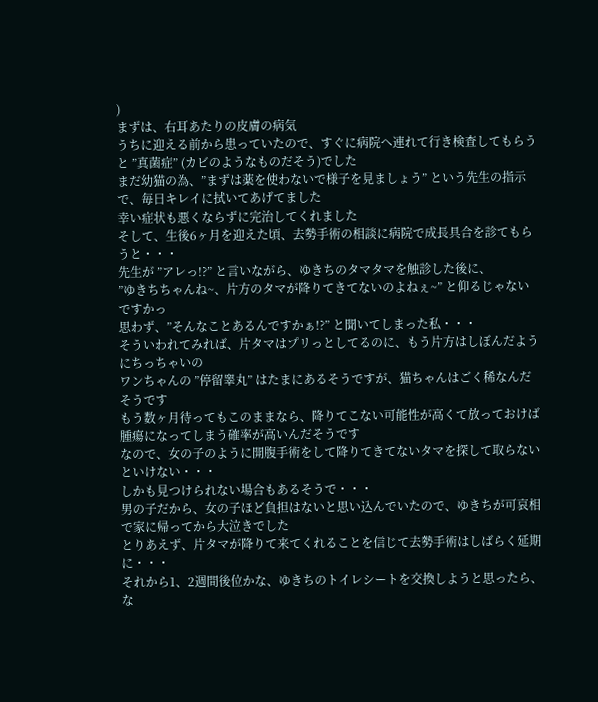)
まずは、右耳あたりの皮膚の病気
うちに迎える前から患っていたので、すぐに病院へ連れて行き検査してもらうと ”真菌症” (カビのようなものだそう)でした
まだ幼猫の為、”まずは薬を使わないで様子を見ましょう” という先生の指示で、毎日キレイに拭いてあげてました
幸い症状も悪くならずに完治してくれました
そして、生後6ヶ月を迎えた頃、去勢手術の相談に病院で成長具合を診てもらうと・・・
先生が ”アレっ!?” と言いながら、ゆきちのタマタマを触診した後に、
”ゆきちちゃんね~、片方のタマが降りてきてないのよねぇ~” と仰るじゃないですかっ
思わず、”そんなことあるんですかぁ!?” と聞いてしまった私・・・
そういわれてみれば、片タマはプリっとしてるのに、もう片方はしぼんだようにちっちゃいの
ワンちゃんの ”停留睾丸” はたまにあるそうですが、猫ちゃんはごく稀なんだそうです
もう数ヶ月待ってもこのままなら、降りてこない可能性が高くて放っておけば腫瘍になってしまう確率が高いんだそうです
なので、女の子のように開腹手術をして降りてきてないタマを探して取らないといけない・・・
しかも見つけられない場合もあるそうで・・・
男の子だから、女の子ほど負担はないと思い込んでいたので、ゆきちが可哀相で家に帰ってから大泣きでした
とりあえず、片タマが降りて来てくれることを信じて去勢手術はしばらく延期に・・・
それから1、2週間後位かな、ゆきちのトイレシートを交換しようと思ったら、な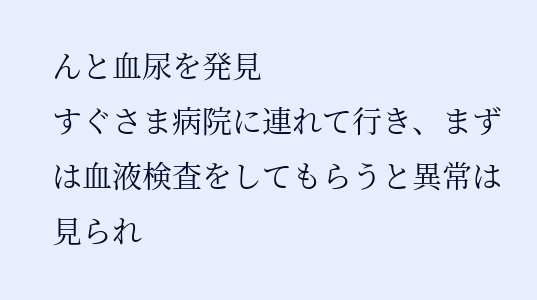んと血尿を発見
すぐさま病院に連れて行き、まずは血液検査をしてもらうと異常は見られ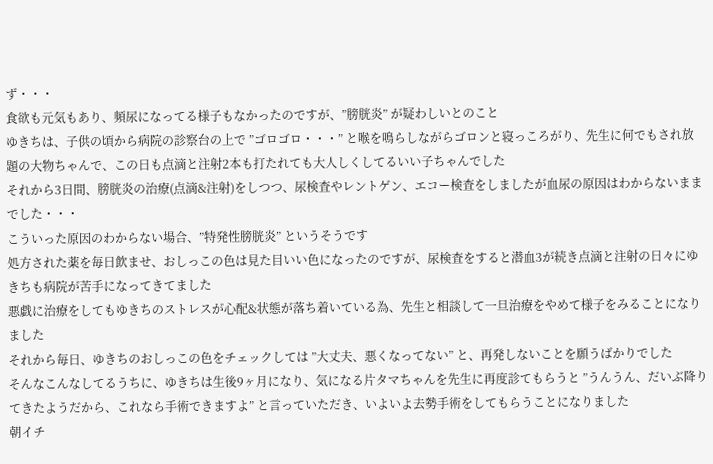ず・・・
食欲も元気もあり、頻尿になってる様子もなかったのですが、”膀胱炎” が疑わしいとのこと
ゆきちは、子供の頃から病院の診察台の上で ”ゴロゴロ・・・” と喉を鳴らしながらゴロンと寝っころがり、先生に何でもされ放題の大物ちゃんで、この日も点滴と注射2本も打たれても大人しくしてるいい子ちゃんでした
それから3日間、膀胱炎の治療(点滴&注射)をしつつ、尿検査やレントゲン、エコー検査をしましたが血尿の原因はわからないままでした・・・
こういった原因のわからない場合、”特発性膀胱炎” というそうです
処方された薬を毎日飲ませ、おしっこの色は見た目いい色になったのですが、尿検査をすると潜血3が続き点滴と注射の日々にゆきちも病院が苦手になってきてました
悪戯に治療をしてもゆきちのストレスが心配&状態が落ち着いている為、先生と相談して一旦治療をやめて様子をみることになりました
それから毎日、ゆきちのおしっこの色をチェックしては ”大丈夫、悪くなってない” と、再発しないことを願うばかりでした
そんなこんなしてるうちに、ゆきちは生後9ヶ月になり、気になる片タマちゃんを先生に再度診てもらうと ”うんうん、だいぶ降りてきたようだから、これなら手術できますよ” と言っていただき、いよいよ去勢手術をしてもらうことになりました
朝イチ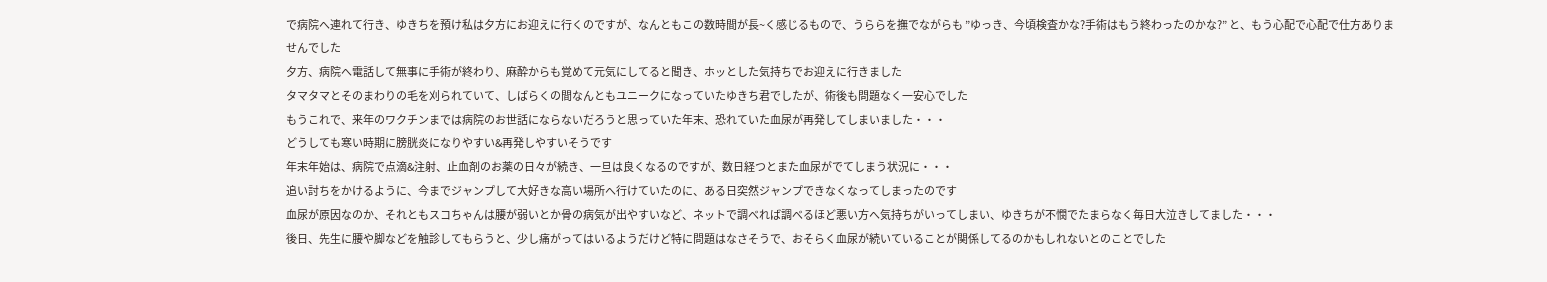で病院へ連れて行き、ゆきちを預け私は夕方にお迎えに行くのですが、なんともこの数時間が長~く感じるもので、うららを撫でながらも ”ゆっき、今頃検査かな?手術はもう終わったのかな?” と、もう心配で心配で仕方ありませんでした
夕方、病院へ電話して無事に手術が終わり、麻酔からも覚めて元気にしてると聞き、ホッとした気持ちでお迎えに行きました
タマタマとそのまわりの毛を刈られていて、しばらくの間なんともユニークになっていたゆきち君でしたが、術後も問題なく一安心でした
もうこれで、来年のワクチンまでは病院のお世話にならないだろうと思っていた年末、恐れていた血尿が再発してしまいました・・・
どうしても寒い時期に膀胱炎になりやすい&再発しやすいそうです
年末年始は、病院で点滴&注射、止血剤のお薬の日々が続き、一旦は良くなるのですが、数日経つとまた血尿がでてしまう状況に・・・
追い討ちをかけるように、今までジャンプして大好きな高い場所へ行けていたのに、ある日突然ジャンプできなくなってしまったのです
血尿が原因なのか、それともスコちゃんは腰が弱いとか骨の病気が出やすいなど、ネットで調べれば調べるほど悪い方へ気持ちがいってしまい、ゆきちが不憫でたまらなく毎日大泣きしてました・・・
後日、先生に腰や脚などを触診してもらうと、少し痛がってはいるようだけど特に問題はなさそうで、おそらく血尿が続いていることが関係してるのかもしれないとのことでした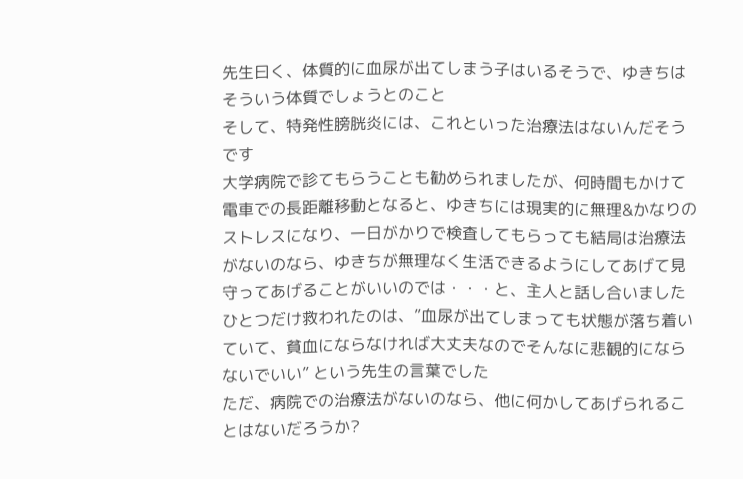先生曰く、体質的に血尿が出てしまう子はいるそうで、ゆきちはそういう体質でしょうとのこと
そして、特発性膀胱炎には、これといった治療法はないんだそうです
大学病院で診てもらうことも勧められましたが、何時間もかけて電車での長距離移動となると、ゆきちには現実的に無理&かなりのストレスになり、一日がかりで検査してもらっても結局は治療法がないのなら、ゆきちが無理なく生活できるようにしてあげて見守ってあげることがいいのでは・・・と、主人と話し合いました
ひとつだけ救われたのは、”血尿が出てしまっても状態が落ち着いていて、貧血にならなければ大丈夫なのでそんなに悲観的にならないでいい” という先生の言葉でした
ただ、病院での治療法がないのなら、他に何かしてあげられることはないだろうか?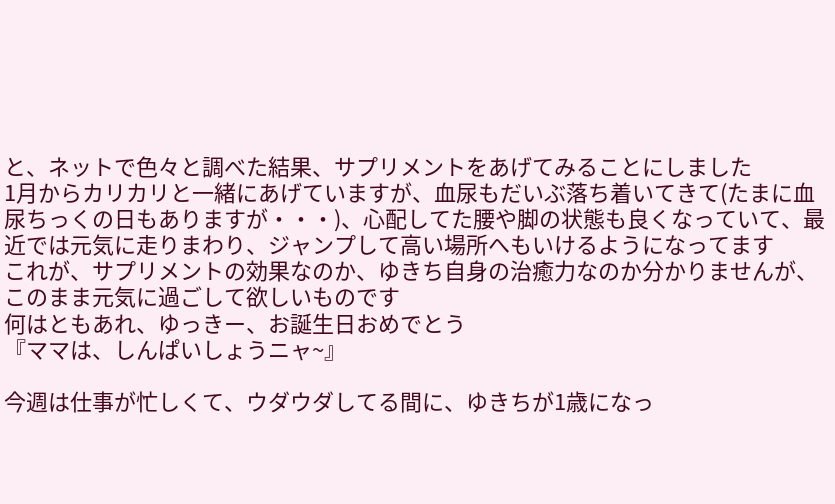と、ネットで色々と調べた結果、サプリメントをあげてみることにしました
1月からカリカリと一緒にあげていますが、血尿もだいぶ落ち着いてきて(たまに血尿ちっくの日もありますが・・・)、心配してた腰や脚の状態も良くなっていて、最近では元気に走りまわり、ジャンプして高い場所へもいけるようになってます
これが、サプリメントの効果なのか、ゆきち自身の治癒力なのか分かりませんが、このまま元気に過ごして欲しいものです
何はともあれ、ゆっきー、お誕生日おめでとう
『ママは、しんぱいしょうニャ~』

今週は仕事が忙しくて、ウダウダしてる間に、ゆきちが1歳になっ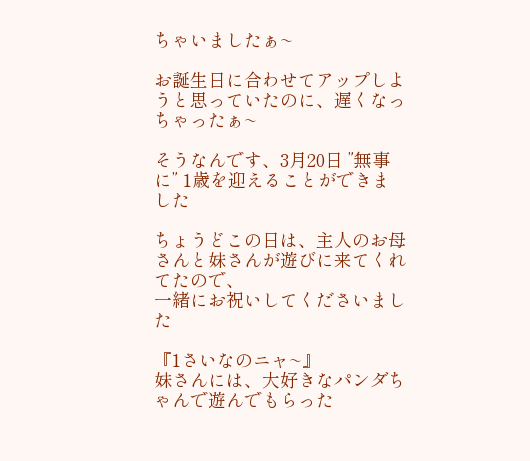ちゃいましたぁ~

お誕生日に合わせてアップしようと思っていたのに、遅くなっちゃったぁ~

そうなんです、3月20日 ”無事に” 1歳を迎えることができました

ちょうどこの日は、主人のお母さんと妹さんが遊びに来てくれてたので、
一緒にお祝いしてくださいました

『1さいなのニャ~』
妹さんには、大好きなパンダちゃんで遊んでもらった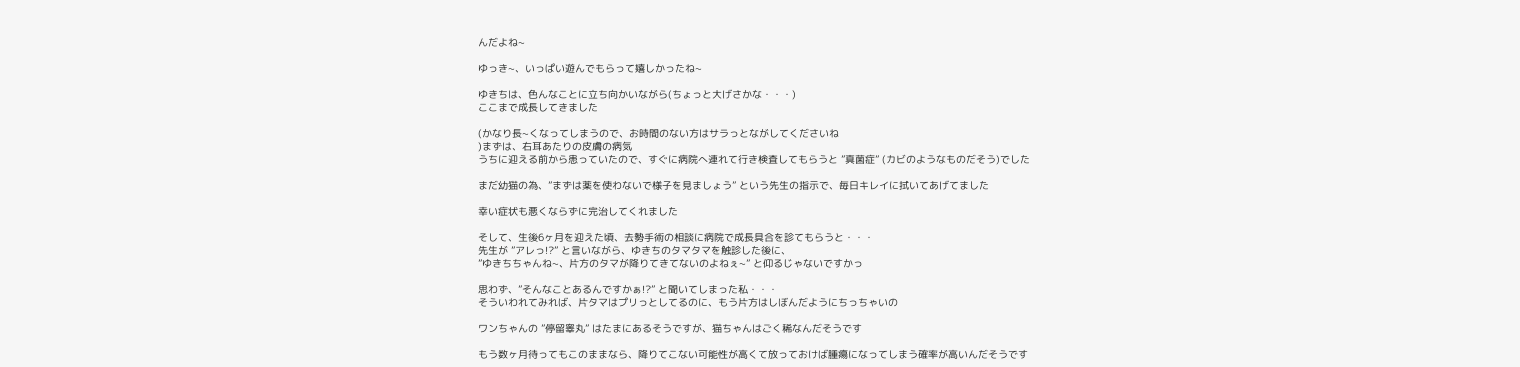んだよね~

ゆっき~、いっぱい遊んでもらって嬉しかったね~

ゆきちは、色んなことに立ち向かいながら(ちょっと大げさかな・・・)
ここまで成長してきました

(かなり長~くなってしまうので、お時間のない方はサラっとながしてくださいね
)まずは、右耳あたりの皮膚の病気
うちに迎える前から患っていたので、すぐに病院へ連れて行き検査してもらうと ”真菌症” (カビのようなものだそう)でした

まだ幼猫の為、”まずは薬を使わないで様子を見ましょう” という先生の指示で、毎日キレイに拭いてあげてました

幸い症状も悪くならずに完治してくれました

そして、生後6ヶ月を迎えた頃、去勢手術の相談に病院で成長具合を診てもらうと・・・
先生が ”アレっ!?” と言いながら、ゆきちのタマタマを触診した後に、
”ゆきちちゃんね~、片方のタマが降りてきてないのよねぇ~” と仰るじゃないですかっ

思わず、”そんなことあるんですかぁ!?” と聞いてしまった私・・・
そういわれてみれば、片タマはプリっとしてるのに、もう片方はしぼんだようにちっちゃいの

ワンちゃんの ”停留睾丸” はたまにあるそうですが、猫ちゃんはごく稀なんだそうです

もう数ヶ月待ってもこのままなら、降りてこない可能性が高くて放っておけば腫瘍になってしまう確率が高いんだそうです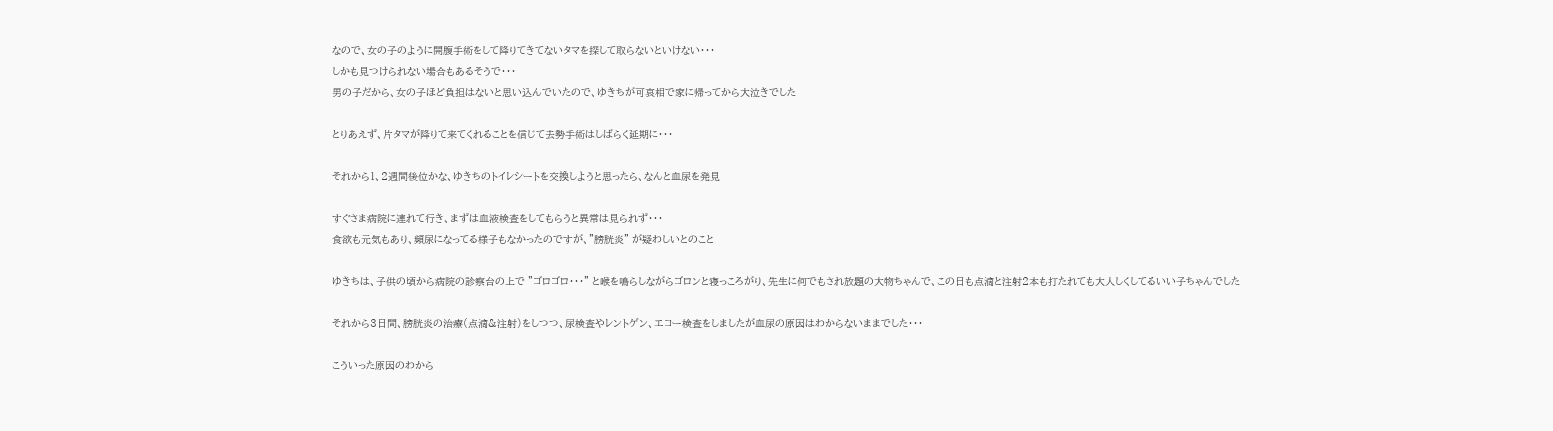なので、女の子のように開腹手術をして降りてきてないタマを探して取らないといけない・・・
しかも見つけられない場合もあるそうで・・・
男の子だから、女の子ほど負担はないと思い込んでいたので、ゆきちが可哀相で家に帰ってから大泣きでした

とりあえず、片タマが降りて来てくれることを信じて去勢手術はしばらく延期に・・・

それから1、2週間後位かな、ゆきちのトイレシートを交換しようと思ったら、なんと血尿を発見

すぐさま病院に連れて行き、まずは血液検査をしてもらうと異常は見られず・・・
食欲も元気もあり、頻尿になってる様子もなかったのですが、”膀胱炎” が疑わしいとのこと

ゆきちは、子供の頃から病院の診察台の上で ”ゴロゴロ・・・” と喉を鳴らしながらゴロンと寝っころがり、先生に何でもされ放題の大物ちゃんで、この日も点滴と注射2本も打たれても大人しくしてるいい子ちゃんでした

それから3日間、膀胱炎の治療(点滴&注射)をしつつ、尿検査やレントゲン、エコー検査をしましたが血尿の原因はわからないままでした・・・

こういった原因のわから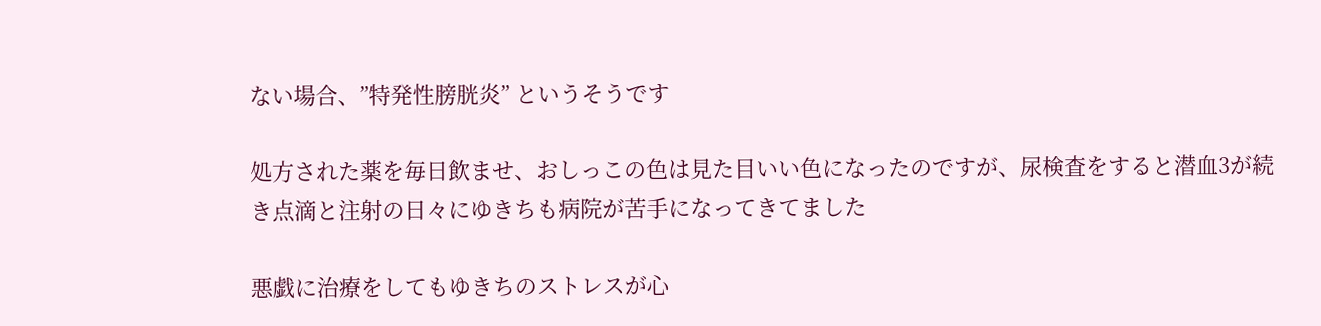ない場合、”特発性膀胱炎” というそうです

処方された薬を毎日飲ませ、おしっこの色は見た目いい色になったのですが、尿検査をすると潜血3が続き点滴と注射の日々にゆきちも病院が苦手になってきてました

悪戯に治療をしてもゆきちのストレスが心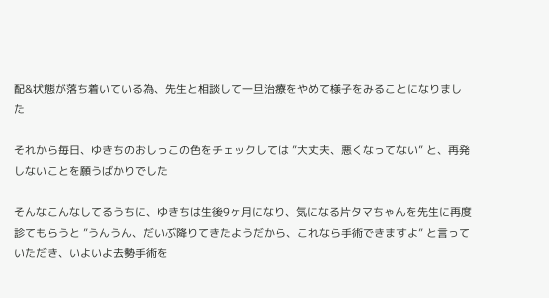配&状態が落ち着いている為、先生と相談して一旦治療をやめて様子をみることになりました

それから毎日、ゆきちのおしっこの色をチェックしては ”大丈夫、悪くなってない” と、再発しないことを願うばかりでした

そんなこんなしてるうちに、ゆきちは生後9ヶ月になり、気になる片タマちゃんを先生に再度診てもらうと ”うんうん、だいぶ降りてきたようだから、これなら手術できますよ” と言っていただき、いよいよ去勢手術を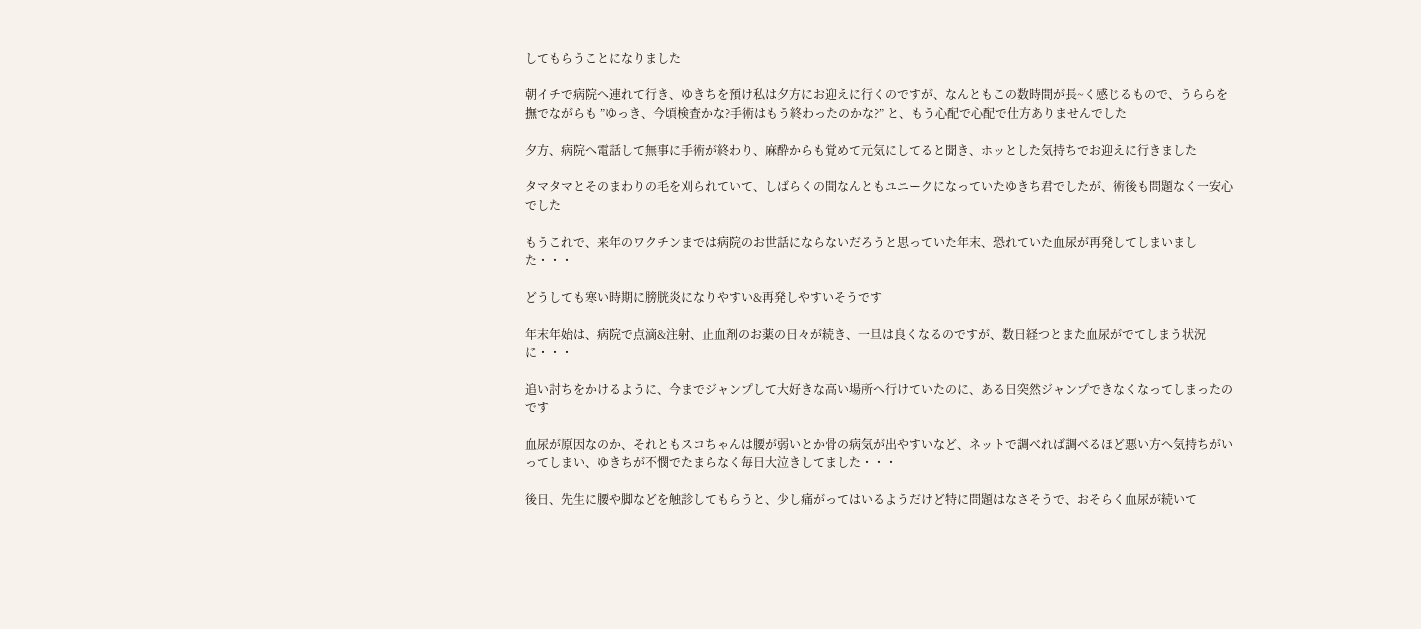してもらうことになりました

朝イチで病院へ連れて行き、ゆきちを預け私は夕方にお迎えに行くのですが、なんともこの数時間が長~く感じるもので、うららを撫でながらも ”ゆっき、今頃検査かな?手術はもう終わったのかな?” と、もう心配で心配で仕方ありませんでした

夕方、病院へ電話して無事に手術が終わり、麻酔からも覚めて元気にしてると聞き、ホッとした気持ちでお迎えに行きました

タマタマとそのまわりの毛を刈られていて、しばらくの間なんともユニークになっていたゆきち君でしたが、術後も問題なく一安心でした

もうこれで、来年のワクチンまでは病院のお世話にならないだろうと思っていた年末、恐れていた血尿が再発してしまいました・・・

どうしても寒い時期に膀胱炎になりやすい&再発しやすいそうです

年末年始は、病院で点滴&注射、止血剤のお薬の日々が続き、一旦は良くなるのですが、数日経つとまた血尿がでてしまう状況に・・・

追い討ちをかけるように、今までジャンプして大好きな高い場所へ行けていたのに、ある日突然ジャンプできなくなってしまったのです

血尿が原因なのか、それともスコちゃんは腰が弱いとか骨の病気が出やすいなど、ネットで調べれば調べるほど悪い方へ気持ちがいってしまい、ゆきちが不憫でたまらなく毎日大泣きしてました・・・

後日、先生に腰や脚などを触診してもらうと、少し痛がってはいるようだけど特に問題はなさそうで、おそらく血尿が続いて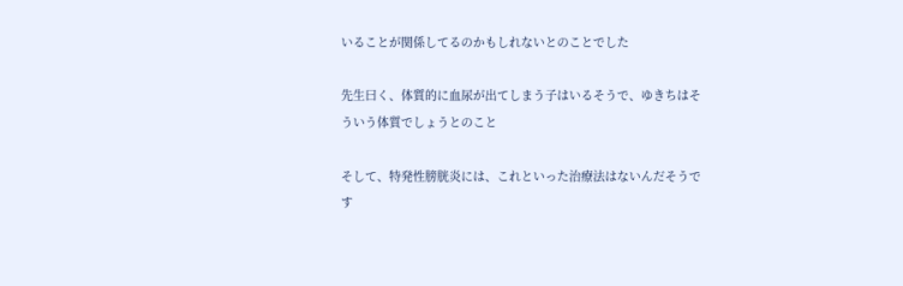いることが関係してるのかもしれないとのことでした

先生曰く、体質的に血尿が出てしまう子はいるそうで、ゆきちはそういう体質でしょうとのこと

そして、特発性膀胱炎には、これといった治療法はないんだそうです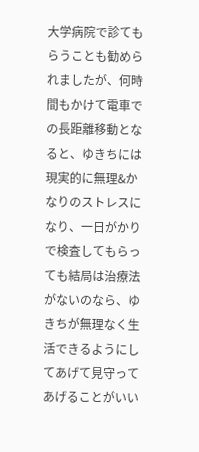大学病院で診てもらうことも勧められましたが、何時間もかけて電車での長距離移動となると、ゆきちには現実的に無理&かなりのストレスになり、一日がかりで検査してもらっても結局は治療法がないのなら、ゆきちが無理なく生活できるようにしてあげて見守ってあげることがいい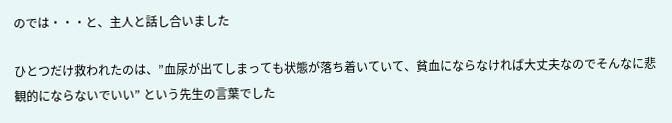のでは・・・と、主人と話し合いました

ひとつだけ救われたのは、”血尿が出てしまっても状態が落ち着いていて、貧血にならなければ大丈夫なのでそんなに悲観的にならないでいい” という先生の言葉でした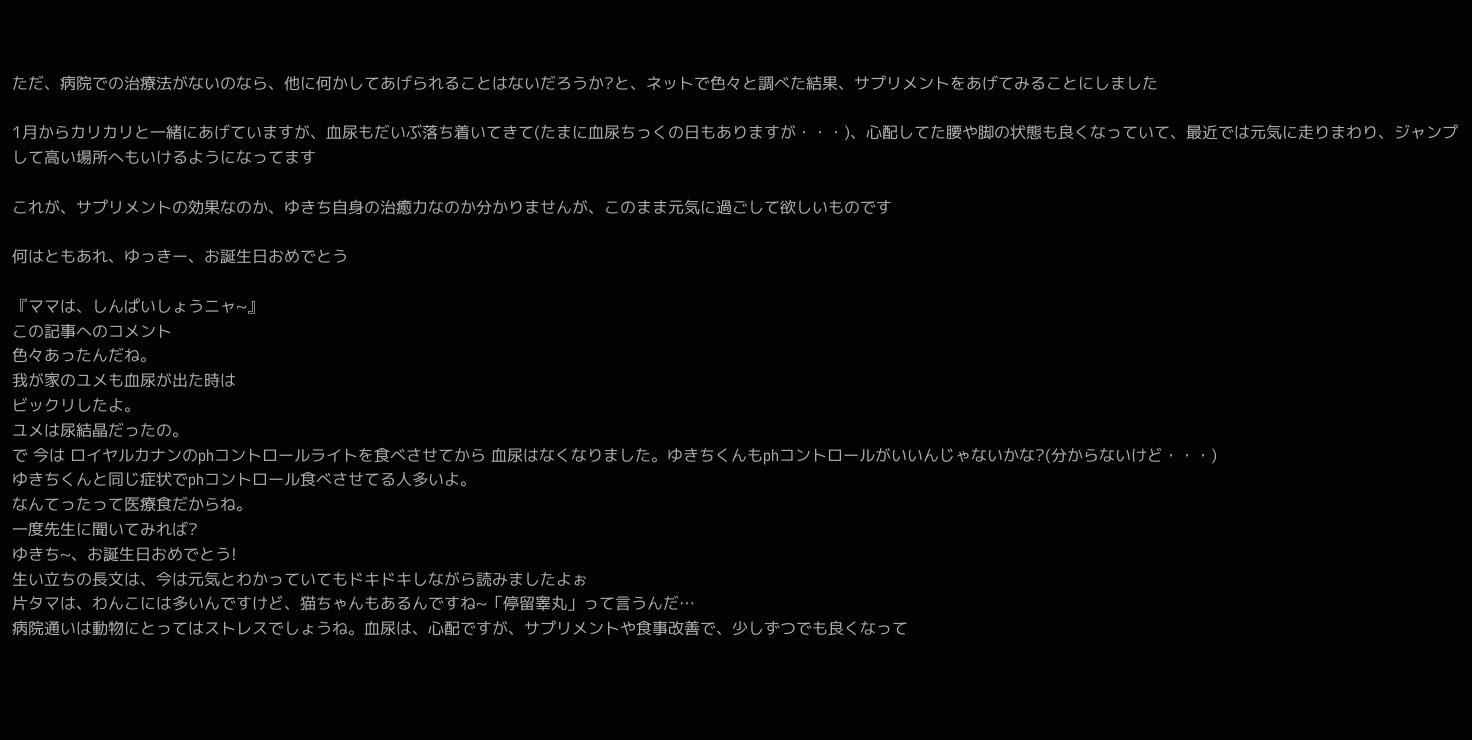ただ、病院での治療法がないのなら、他に何かしてあげられることはないだろうか?と、ネットで色々と調べた結果、サプリメントをあげてみることにしました

1月からカリカリと一緒にあげていますが、血尿もだいぶ落ち着いてきて(たまに血尿ちっくの日もありますが・・・)、心配してた腰や脚の状態も良くなっていて、最近では元気に走りまわり、ジャンプして高い場所へもいけるようになってます

これが、サプリメントの効果なのか、ゆきち自身の治癒力なのか分かりませんが、このまま元気に過ごして欲しいものです

何はともあれ、ゆっきー、お誕生日おめでとう

『ママは、しんぱいしょうニャ~』
この記事へのコメント
色々あったんだね。
我が家のユメも血尿が出た時は
ビックリしたよ。
ユメは尿結晶だったの。
で 今は ロイヤルカナンのphコントロールライトを食べさせてから 血尿はなくなりました。ゆきちくんもphコントロールがいいんじゃないかな?(分からないけど・・・)
ゆきちくんと同じ症状でphコントロール食べさせてる人多いよ。
なんてったって医療食だからね。
一度先生に聞いてみれば?
ゆきち~、お誕生日おめでとう!
生い立ちの長文は、今は元気とわかっていてもドキドキしながら読みましたよぉ
片タマは、わんこには多いんですけど、猫ちゃんもあるんですね~「停留睾丸」って言うんだ…
病院通いは動物にとってはストレスでしょうね。血尿は、心配ですが、サプリメントや食事改善で、少しずつでも良くなって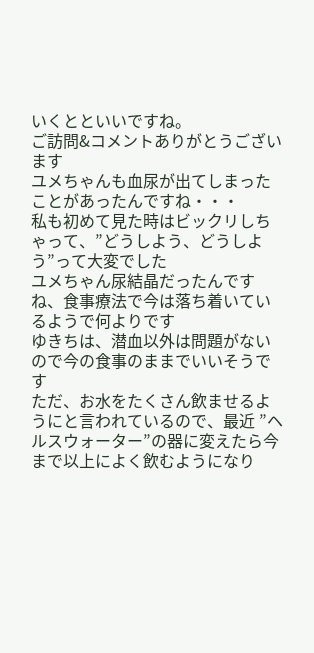いくとといいですね。
ご訪問&コメントありがとうございます
ユメちゃんも血尿が出てしまったことがあったんですね・・・
私も初めて見た時はビックリしちゃって、”どうしよう、どうしよう”って大変でした
ユメちゃん尿結晶だったんですね、食事療法で今は落ち着いているようで何よりです
ゆきちは、潜血以外は問題がないので今の食事のままでいいそうです
ただ、お水をたくさん飲ませるようにと言われているので、最近 ”ヘルスウォーター”の器に変えたら今まで以上によく飲むようになり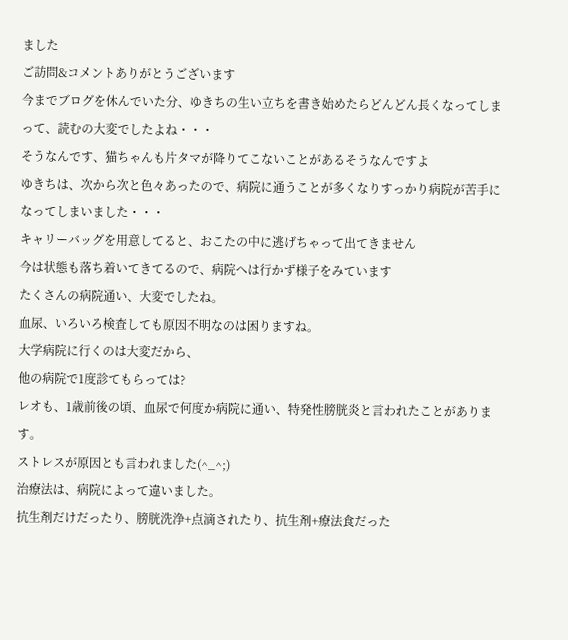ました
ご訪問&コメントありがとうございます
今までブログを休んでいた分、ゆきちの生い立ちを書き始めたらどんどん長くなってしまって、読むの大変でしたよね・・・
そうなんです、猫ちゃんも片タマが降りてこないことがあるそうなんですよ
ゆきちは、次から次と色々あったので、病院に通うことが多くなりすっかり病院が苦手になってしまいました・・・
キャリーバッグを用意してると、おこたの中に逃げちゃって出てきません
今は状態も落ち着いてきてるので、病院へは行かず様子をみています
たくさんの病院通い、大変でしたね。
血尿、いろいろ検査しても原因不明なのは困りますね。
大学病院に行くのは大変だから、
他の病院で1度診てもらっては?
レオも、1歳前後の頃、血尿で何度か病院に通い、特発性膀胱炎と言われたことがあります。
ストレスが原因とも言われました(^_^;)
治療法は、病院によって違いました。
抗生剤だけだったり、膀胱洗浄+点滴されたり、抗生剤+療法食だった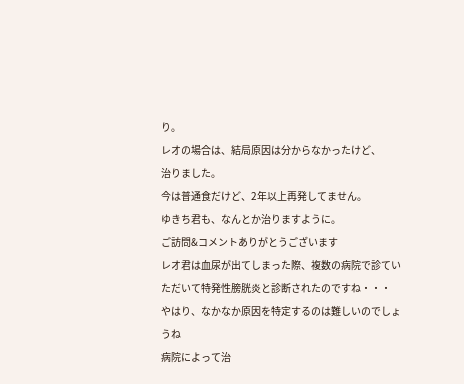り。
レオの場合は、結局原因は分からなかったけど、
治りました。
今は普通食だけど、2年以上再発してません。
ゆきち君も、なんとか治りますように。
ご訪問&コメントありがとうございます
レオ君は血尿が出てしまった際、複数の病院で診ていただいて特発性膀胱炎と診断されたのですね・・・
やはり、なかなか原因を特定するのは難しいのでしょうね
病院によって治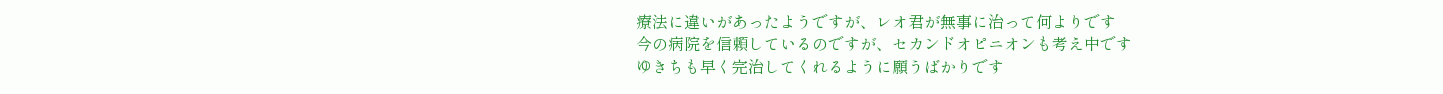療法に違いがあったようですが、レオ君が無事に治って何よりです
今の病院を信頼しているのですが、セカンドオピニオンも考え中です
ゆきちも早く完治してくれるように願うばかりです